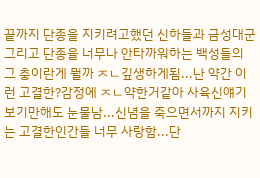끝까지 단종을 지키려고했던 신하들과 금성대군 그리고 단종을 너무나 안타까워하는 백성들의 그 충이란게 뭘까 ㅈㄴ깊생하게됨...난 약간 이런 고결한?감정에 ㅈㄴ약한거같아 사육신얘기 보기만해도 눈물남...신념을 죽으면서까지 지키는 고결한인간들 너무 사랑함...단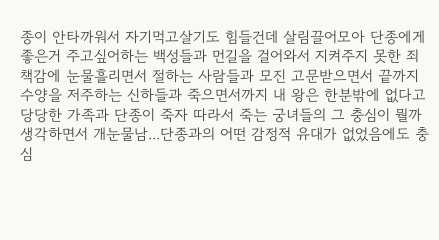종이 안타까워서 자기먹고살기도 힘들건데 살림끌어모아 단종에게 좋은거 주고싶어하는 백성들과 먼길을 걸어와서 지켜주지 못한 죄책감에 눈물흘리면서 절하는 사람들과 모진 고문받으면서 끝까지 수양을 저주하는 신하들과 죽으면서까지 내 왕은 한분밖에 없다고 당당한 가족과 단종이 죽자 따라서 죽는 궁녀들의 그 충심이 뭘까 생각하면서 개눈물남...단종과의 어떤 감정적 유대가 없었음에도 충심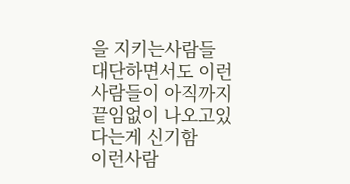을 지키는사람들 대단하면서도 이런사람들이 아직까지 끝임없이 나오고있다는게 신기함
이런사람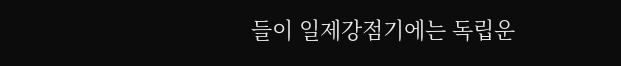들이 일제강점기에는 독립운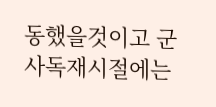동했을것이고 군사독재시절에는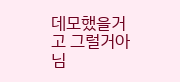데모했을거고 그럴거아님